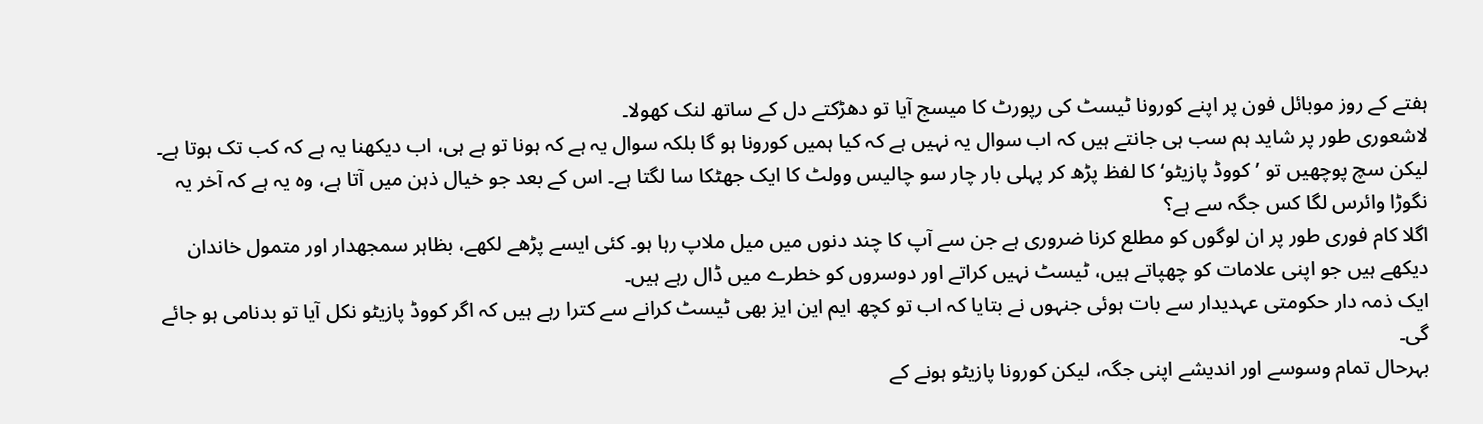ہفتے کے روز موبائل فون پر اپنے کورونا ٹیسٹ کی رپورٹ کا میسج آیا تو دھڑکتے دل کے ساتھ لنک کھولا۔
لاشعوری طور پر شاید ہم سب ہی جانتے ہیں کہ اب سوال یہ نہیں ہے کہ کیا ہمیں کورونا ہو گا بلکہ سوال یہ ہے کہ ہونا تو ہے ہی، اب دیکھنا یہ ہے کہ کب تک ہوتا ہے۔
لیکن سچ پوچھیں تو ’کووڈ پازیٹو‘ کا لفظ پڑھ کر پہلی بار چار سو چالیس وولٹ کا ایک جھٹکا سا لگتا ہے۔ اس کے بعد جو خیال ذہن میں آتا ہے، وہ یہ ہے کہ آخر یہ نگوڑا وائرس لگا کس جگہ سے ہے؟
اگلا کام فوری طور پر ان لوگوں کو مطلع کرنا ضروری ہے جن سے آپ کا چند دنوں میں میل ملاپ رہا ہو۔ کئی ایسے پڑھے لکھے، بظاہر سمجھدار اور متمول خاندان دیکھے ہیں جو اپنی علامات کو چھپاتے ہیں، ٹیسٹ نہیں کراتے اور دوسروں کو خطرے میں ڈال رہے ہیں۔
ایک ذمہ دار حکومتی عہدیدار سے بات ہوئی جنہوں نے بتایا کہ اب تو کچھ ایم این ایز بھی ٹیسٹ کرانے سے کترا رہے ہیں کہ اگر کووڈ پازیٹو نکل آیا تو بدنامی ہو جائے گی۔
بہرحال تمام وسوسے اور اندیشے اپنی جگہ، لیکن کورونا پازیٹو ہونے کے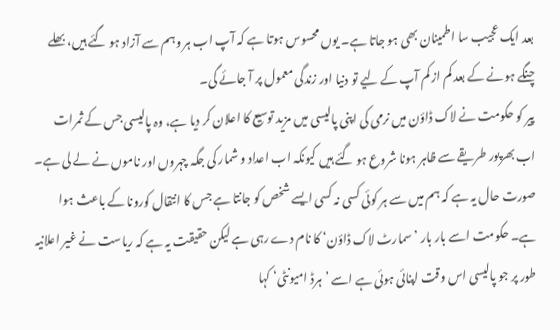بعد ایک عجیب سا اطمینان بھی ہو جاتا ہے۔ یوں محسوس ہوتا ہے کہ آپ اب ہر وہم سے آزاد ہو گئے ہیں، بھلے چنگے ہونے کے بعد کم از کم آپ کے لیے تو دنیا اور زندگی معمول پر آ جائے گی۔
پیر کو حکومت نے لاک ڈاؤن میں نرمی کی اپنی پالیسی میں مزید توسیع کا اعلان کر دیا ہے، وہ پالیسی جس کے ثمرات اب بھرپور طریقے سے ظاہر ہونا شروع ہو گئے ہیں کیونکہ اب اعداد و شمار کی جگہ چہروں اور ناموں نے لے لی ہے۔
صورت حال یہ ہے کہ ہم میں سے ہر کوئی کسی نہ کسی ایسے شخص کو جانتا ہے جس کا انتقال کورونا کے باعث ہوا ہے۔ حکومت اسے بار بار ’سمارٹ لاک ڈاؤن‘ کا نام دے رہی ہے لیکن حقیقت یہ ہے کہ ریاست نے غیر اعلانیہ طور پر جو پالیسی اس وقت اپنائی ہوئی ہے اسے ’ہرڈ امیونٹی‘ کہا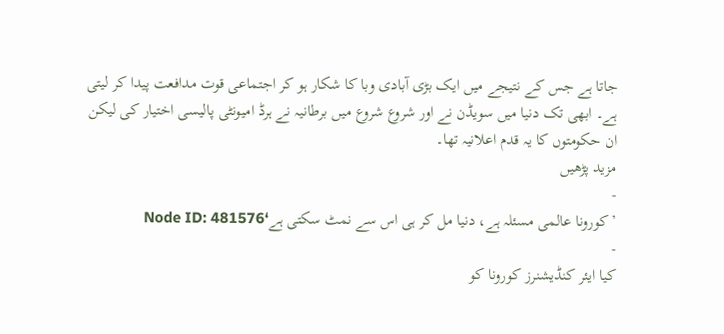جاتا ہے جس کے نتیجے میں ایک بڑی آبادی وبا کا شکار ہو کر اجتماعی قوت مدافعت پیدا کر لیتی ہے۔ ابھی تک دنیا میں سویڈن نے اور شروع شروع میں برطانیہ نے ہرڈ امیونٹی پالیسی اختیار کی لیکن ان حکومتوں کا یہ قدم اعلانیہ تھا۔
مزید پڑھیں
-
’کورونا عالمی مسئلہ ہے، دنیا مل کر ہی اس سے نمٹ سکتی ہے‘Node ID: 481576
-
کیا ایئر کنڈیشنرز کورونا کو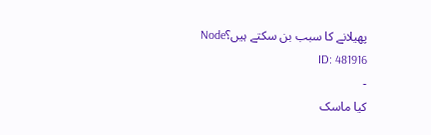پھیلانے کا سبب بن سکتے ہیں؟Node ID: 481916
-
کیا ماسک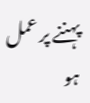پہننے پر عمل ہو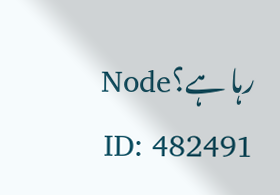رہا ہے؟Node ID: 482491